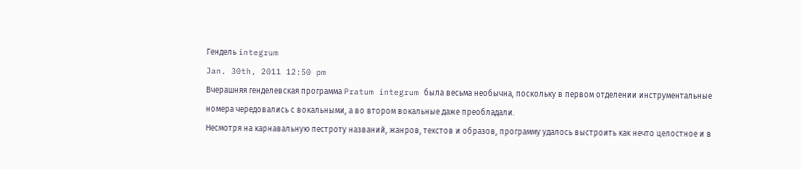Гендель integrum
Jan. 30th, 2011 12:50 pm
Вчерашняя генделевская программа Pratum integrum была весьма необычна, поскольку в первом отделении инструментальные номера чередовались с вокальными, а во втором вокальные даже преобладали.
Несмотря на карнавальную пестроту названий, жанров, текстов и образов, программу удалось выстроить как нечто целостное и в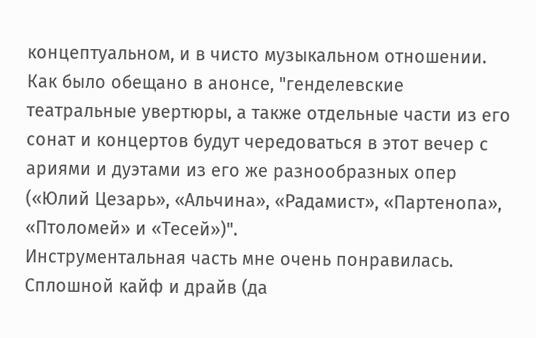концептуальном, и в чисто музыкальном отношении.
Как было обещано в анонсе, "генделевские театральные увертюры, а также отдельные части из его сонат и концертов будут чередоваться в этот вечер с ариями и дуэтами из его же разнообразных опер («Юлий Цезарь», «Альчина», «Радамист», «Партенопа», «Птоломей» и «Тесей»)".
Инструментальная часть мне очень понравилась. Сплошной кайф и драйв (да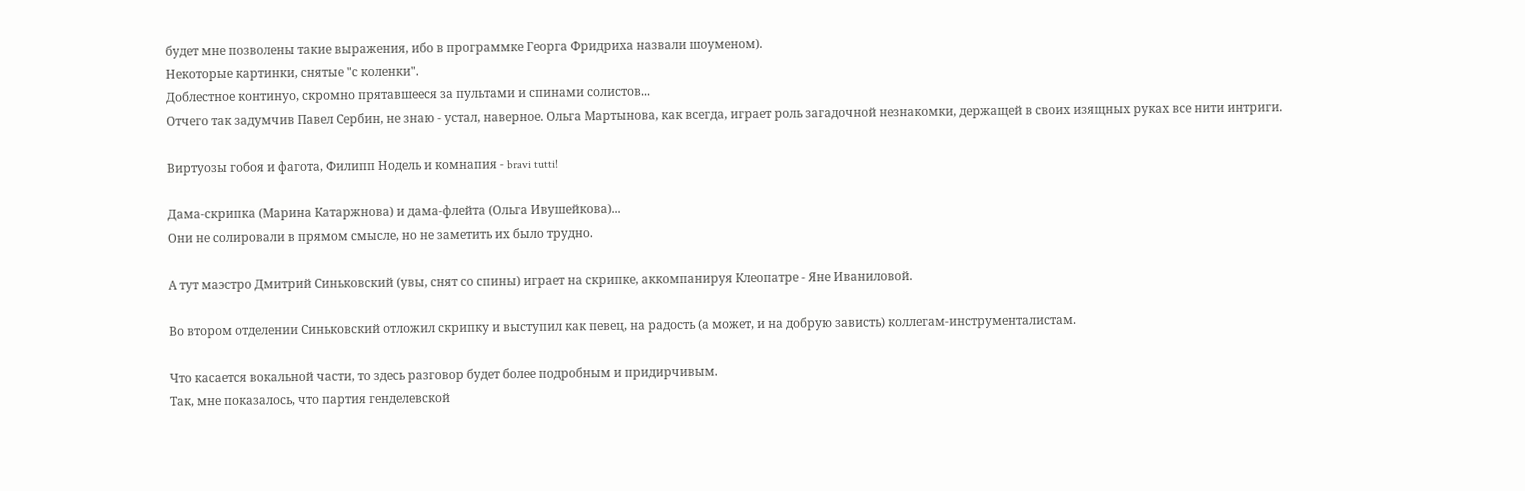будет мне позволены такие выражения, ибо в программке Георга Фридриха назвали шоуменом).
Некоторые картинки, снятые "с коленки".
Доблестное континуо, скромно прятавшееся за пультами и спинами солистов...
Отчего так задумчив Павел Сербин, не знаю - устал, наверное. Ольга Мартынова, как всегда, играет роль загадочной незнакомки, держащей в своих изящных руках все нити интриги.

Виртуозы гобоя и фагота, Филипп Нодель и комнапия - bravi tutti!

Дама-скрипка (Марина Катаржнова) и дама-флейта (Ольга Ивушейкова)...
Они не солировали в прямом смысле, но не заметить их было трудно.

А тут маэстро Дмитрий Синьковский (увы, снят со спины) играет на скрипке, аккомпанируя Клеопатре - Яне Иваниловой.

Во втором отделении Синьковский отложил скрипку и выступил как певец, на радость (а может, и на добрую зависть) коллегам-инструменталистам.

Что касается вокальной части, то здесь разговор будет более подробным и придирчивым.
Так, мне показалось, что партия генделевской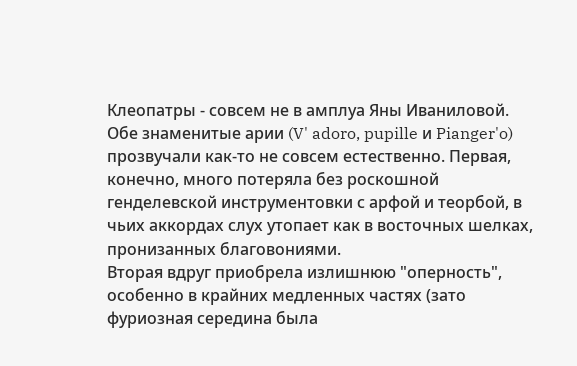Клеопатры - совсем не в амплуа Яны Иваниловой. Обе знаменитые арии (V' adoro, pupille и Pianger'o) прозвучали как-то не совсем естественно. Первая, конечно, много потеряла без роскошной генделевской инструментовки с арфой и теорбой, в чьих аккордах слух утопает как в восточных шелках, пронизанных благовониями.
Вторая вдруг приобрела излишнюю "оперность", особенно в крайних медленных частях (зато фуриозная середина была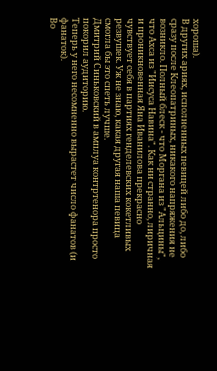хороша).
В других ариях, исполненных певицей либо до, либо сразу после Клеопатриных, никакого напряжения не возникло. Полный блеск - что Моргана из "Альцины", что Ахса из "Иисуса Навина". Как ни странно, лиричная и проникновенная Яна Иванилова прекрасно чувствует себя в партиях генделевских кокетливых резвушек. Уж не знаю, какая другая наша певица смогла бы это спеть лучше.
Дмитрий Синьковский в амплуа контртенора просто покорил аудиторию.
Теперь у него несомненно вырастет число фанатов (и фанаток).
Во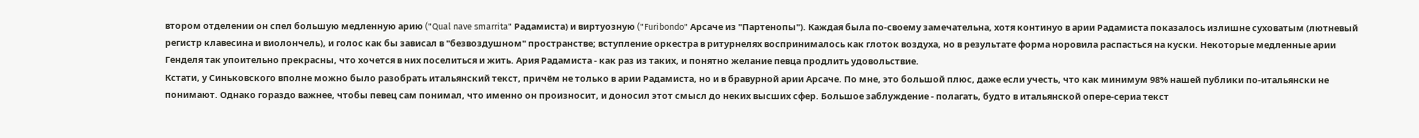втором отделении он спел большую медленную арию ("Qual nave smarrita" Радамиста) и виртуозную ("Furibondo" Арсаче из "Партенопы"). Каждая была по-своему замечательна, хотя континуо в арии Радамиста показалось излишне суховатым (лютневый регистр клавесина и виолончель), и голос как бы зависал в "безвоздушном" пространстве; вступление оркестра в ритурнелях воспринималось как глоток воздуха, но в результате форма норовила распасться на куски. Некоторые медленные арии Генделя так упоительно прекрасны, что хочется в них поселиться и жить. Ария Радамиста - как раз из таких, и понятно желание певца продлить удовольствие.
Кстати, у Синьковского вполне можно было разобрать итальянский текст, причём не только в арии Радамиста, но и в бравурной арии Арсаче. По мне, это большой плюс, даже если учесть, что как минимум 98% нашей публики по-итальянски не понимают. Однако гораздо важнее, чтобы певец сам понимал, что именно он произносит, и доносил этот смысл до неких высших сфер. Большое заблуждение - полагать, будто в итальянской опере-сериа текст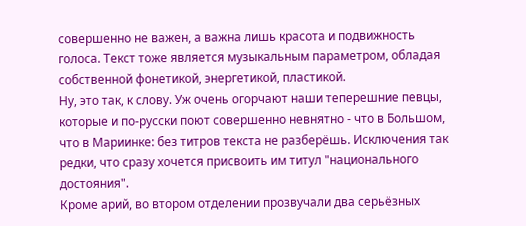совершенно не важен, а важна лишь красота и подвижность голоса. Текст тоже является музыкальным параметром, обладая собственной фонетикой, энергетикой, пластикой.
Ну, это так, к слову. Уж очень огорчают наши теперешние певцы, которые и по-русски поют совершенно невнятно - что в Большом, что в Мариинке: без титров текста не разберёшь. Исключения так редки, что сразу хочется присвоить им титул "национального достояния".
Кроме арий, во втором отделении прозвучали два серьёзных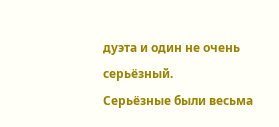дуэта и один не очень серьёзный.
Серьёзные были весьма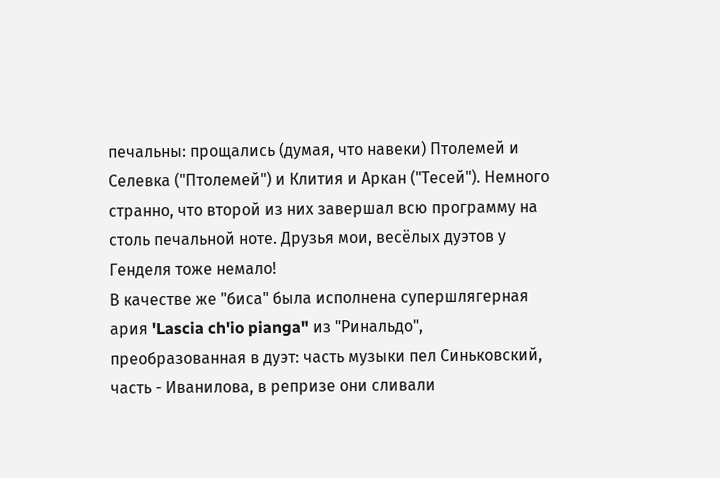печальны: прощались (думая, что навеки) Птолемей и Селевка ("Птолемей") и Клития и Аркан ("Тесей"). Немного странно, что второй из них завершал всю программу на столь печальной ноте. Друзья мои, весёлых дуэтов у Генделя тоже немало!
В качестве же "биса" была исполнена супершлягерная ария 'Lascia ch'io pianga" из "Ринальдо", преобразованная в дуэт: часть музыки пел Синьковский, часть - Иванилова, в репризе они сливали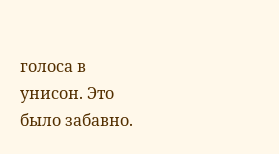голоса в унисон. Это было забавно.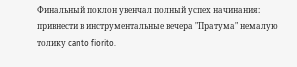Финальный поклон увенчал полный успех начинания: привнести в инструментальные вечера "Пратума" немалую толику canto fiorito.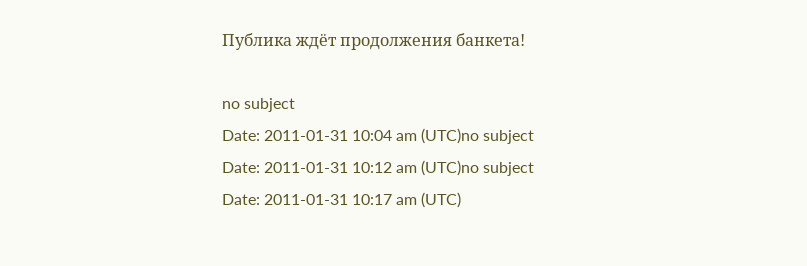Публика ждёт продолжения банкета!

no subject
Date: 2011-01-31 10:04 am (UTC)no subject
Date: 2011-01-31 10:12 am (UTC)no subject
Date: 2011-01-31 10:17 am (UTC)